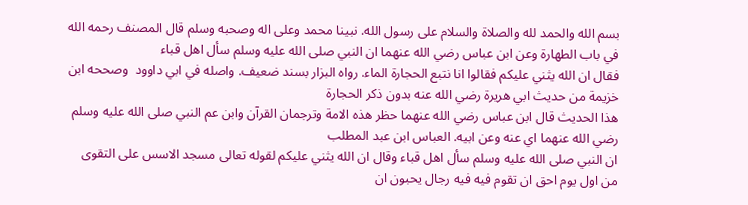بسم الله والحمد لله والصلاة والسلام على رسول الله. نبينا محمد وعلى اله وصحبه وسلم قال المصنف رحمه الله في باب الطهارة وعن ابن عباس رضي الله عنهما ان النبي صلى الله عليه وسلم سأل اهل قباء
فقال ان الله يثني عليكم فقالوا انا نتبع الحجارة الماء. رواه البزار بسند ضعيف. واصله في ابي داوود  وصححه ابن خزيمة من حديث ابي هريرة رضي الله عنه بدون ذكر الحجارة
هذا الحديث قال ابن عباس رضي الله عنهما حظر هذه الامة وترجمان القرآن وابن عم النبي صلى الله عليه وسلم رضي الله عنهما اي عنه وعن ابيه. العباس ابن عبد المطلب
ان النبي صلى الله عليه وسلم سأل اهل قباء وقال ان الله يثني عليكم لقوله تعالى مسجد الاسس على التقوى من اول يوم احق ان تقوم فيه فيه رجال يحبون ان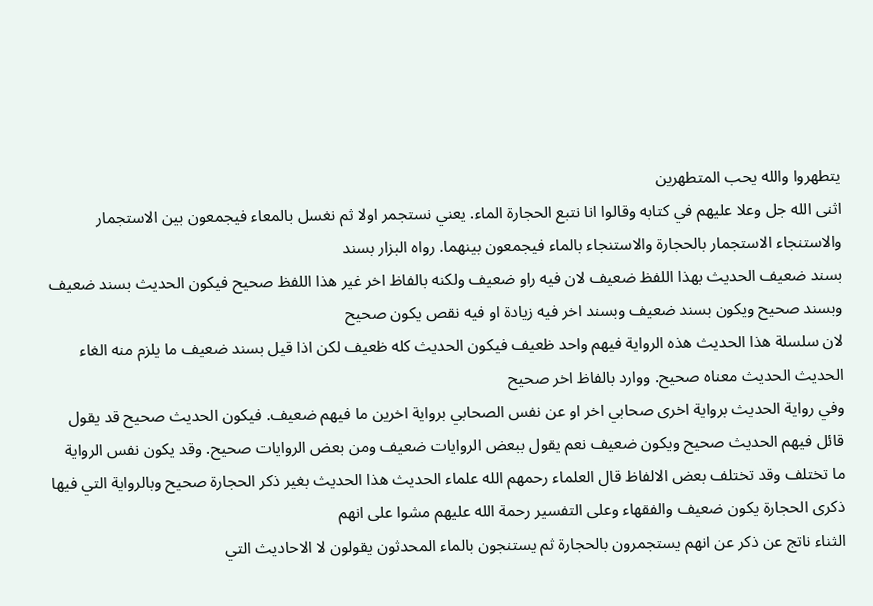يتطهروا والله يحب المتطهرين
اثنى الله جل وعلا عليهم في كتابه وقالوا انا نتبع الحجارة الماء. يعني نستجمر اولا ثم نغسل بالمعاء فيجمعون بين الاستجمار والاستنجاء الاستجمار بالحجارة والاستنجاء بالماء فيجمعون بينهما. رواه البزار بسند
بسند ضعيف الحديث بهذا اللفظ ضعيف لان فيه راو ضعيف ولكنه بالفاظ اخر غير هذا اللفظ صحيح فيكون الحديث بسند ضعيف وبسند صحيح ويكون بسند ضعيف وبسند اخر فيه زيادة او فيه نقص يكون صحيح
لان سلسلة هذا الحديث هذه الرواية فيهم واحد ظعيف فيكون الحديث كله ظعيف لكن اذا قيل بسند ضعيف ما يلزم منه الغاء الحديث الحديث معناه صحيح. ووارد بالفاظ اخر صحيح
وفي رواية الحديث برواية اخرى صحابي اخر او عن نفس الصحابي برواية اخرين ما فيهم ضعيف. فيكون الحديث صحيح قد يقول قائل فيهم الحديث صحيح ويكون ضعيف نعم يقول ببعض الروايات ضعيف ومن بعض الروايات صحيح. وقد يكون نفس الرواية
ما تختلف وقد تختلف بعض الالفاظ قال العلماء رحمهم الله علماء الحديث هذا الحديث بغير ذكر الحجارة صحيح وبالرواية التي فيها ذكرى الحجارة يكون ضعيف والفقهاء وعلى التفسير رحمة الله عليهم مشوا على انهم
الثناء ناتج عن ذكر عن انهم يستجمرون بالحجارة ثم يستنجون بالماء المحدثون يقولون لا الاحاديث التي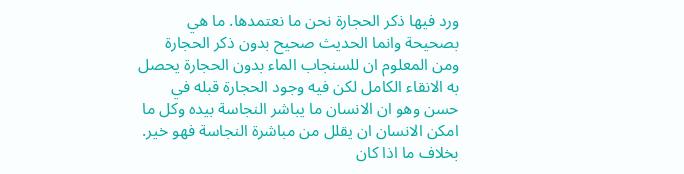ورد فيها ذكر الحجارة نحن ما نعتمدها. ما هي بصحيحة وانما الحديث صحيح بدون ذكر الحجارة
ومن المعلوم ان للسنجاب الماء بدون الحجارة يحصل به الانقاء الكامل لكن فيه وجود الحجارة قبله في حسن وهو ان الانسان ما يباشر النجاسة بيده وكل ما امكن الانسان ان يقلل من مباشرة النجاسة فهو خير. بخلاف ما اذا كان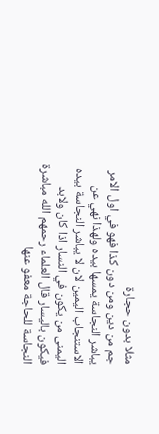مثلا بدون حجارة
جم من دين ومن دون كذا فهو في اول الامر يباشر النجاسة يمسها بيده ولهذا نهي عن الاستنجاب اليمين لان لا يباشر النجاسة بيده اليمنى من يكون في النسار اذا كان ولابد
فيكون باليسار قال العلماء رحمهم الله مباشرة النجاسة للحاجة معفو عنها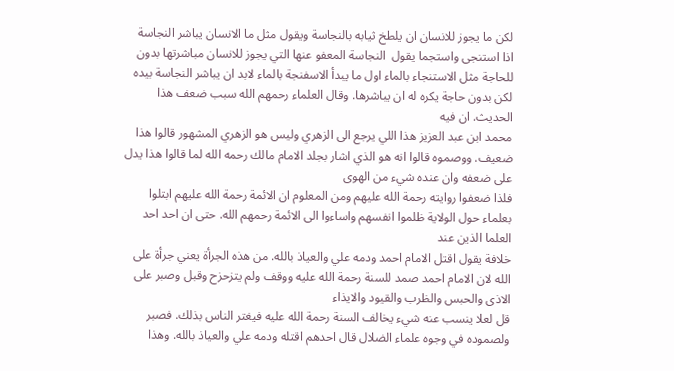لكن ما يجوز للانسان ان يلطخ ثيابه بالنجاسة ويقول مثل ما الانسان يباشر النجاسة اذا استنجى واستجما يقول  النجاسة المعفو عنها التي يجوز للانسان مباشرتها بدون
للحاجة مثل الاستنجاء بالماء اول ما يبدأ الاسفنجة بالماء لابد ان يباشر النجاسة بيده لكن بدون حاجة يكره له ان يباشرها. وقال العلماء رحمهم الله سبب ضعف هذا الحديث. ان فيه
محمد ابن عبد العزيز هذا اللي يرجع الى الزهري وليس هو الزهري المشهور قالوا هذا ضعيف. ووصموه قالوا انه هو الذي اشار بجلد الامام مالك رحمه الله لما قالوا هذا يدل على ضعفه وان عنده شيء من الهوى
فلذا ضعفوا روايته رحمة الله عليهم ومن المعلوم ان الائمة رحمة الله عليهم ابتلوا بعلماء حول الولاية ظلموا انفسهم واساءوا الى الائمة رحمهم الله. حتى ان احد احد العلما الذين عند
خلافة يقول اقتل الامام احمد ودمه علي والعياذ بالله. من هذه الجرأة يعني جرأة على الله لان الامام احمد صمد للسنة رحمة الله عليه ووقف ولم يتزحزح وقبل وصبر على الاذى والحبس والظرب والقيود والايذاء
قل لعلا ينسب عنه شيء يخالف السنة رحمة الله عليه فيغتر الناس بذلك. فصبر ولصموده في وجوه علماء الضلال قال احدهم اقتله ودمه علي والعياذ بالله. وهذا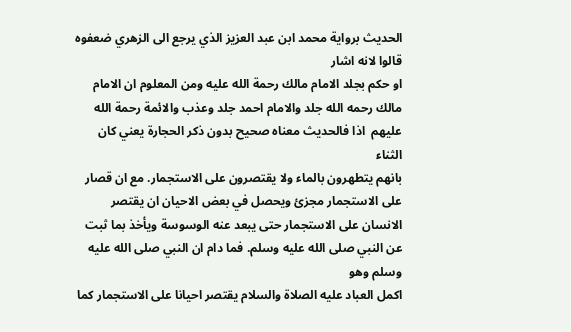الحديث برواية محمد ابن عبد العزيز الذي يرجع الى الزهري ضعفوه قالوا لانه اشار
او حكم بجلد الامام مالك رحمة الله عليه ومن المعلوم ان الامام مالك رحمه الله جلد والامام احمد جلد وعذب والائمة رحمة الله عليهم  اذا فالحديث معناه صحيح بدون ذكر الحجارة يعني كان الثناء
بانهم يتطهرون بالماء ولا يقتصرون على الاستجمار. مع ان قصار على الاستجمار مجزئ ويحصل في بعض الاحيان ان يقتصر الانسان على الاستجمار حتى يبعد عنه الوسوسة ويأخذ بما ثبت عن النبي صلى الله عليه وسلم. فما دام ان النبي صلى الله عليه وسلم وهو
اكمل العباد عليه الصلاة والسلام يقتصر احيانا على الاستجمار كما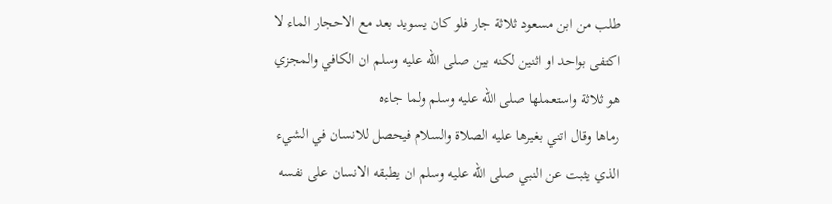طلب من ابن مسعود ثلاثة جار فلو كان يسويد بعد مع الاحجار الماء لا اكتفى بواحد او اثنين لكنه بين صلى الله عليه وسلم ان الكافي والمجزي هو ثلاثة واستعملها صلى الله عليه وسلم ولما جاءه
رماها وقال اتني بغيرها عليه الصلاة والسلام فيحصل للانسان في الشيء الذي يثبت عن النبي صلى الله عليه وسلم ان يطبقه الانسان على نفسه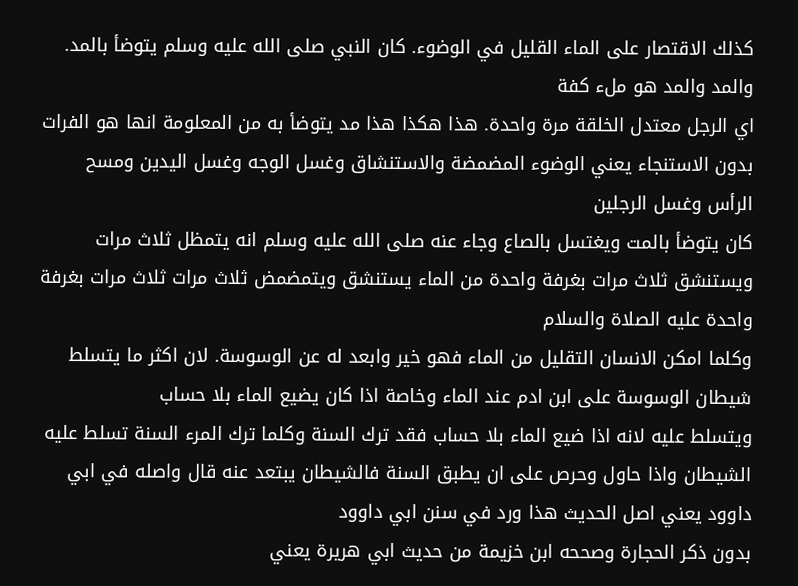كذلك الاقتصار على الماء القليل في الوضوء. كان النبي صلى الله عليه وسلم يتوضأ بالمد. والمد والمد هو ملء كفة
اي الرجل معتدل الخلقة مرة واحدة. هذا هكذا هذا مد يتوضأ به من المعلومة انها هو الفرات بدون الاستنجاء يعني الوضوء المضمضة والاستنشاق وغسل الوجه وغسل اليدين ومسح الرأس وغسل الرجلين
كان يتوضأ بالمت ويغتسل بالصاع وجاء عنه صلى الله عليه وسلم انه يتمظل ثلاث مرات ويستنشق ثلاث مرات بغرفة واحدة من الماء يستنشق ويتمضمض ثلاث مرات ثلاث مرات بغرفة واحدة عليه الصلاة والسلام
وكلما امكن الانسان التقليل من الماء فهو خير وابعد له عن الوسوسة. لان اكثر ما يتسلط شيطان الوسوسة على ابن ادم عند الماء وخاصة اذا كان يضيع الماء بلا حساب
ويتسلط عليه لانه اذا ضيع الماء بلا حساب فقد ترك السنة وكلما ترك المرء السنة تسلط عليه الشيطان واذا حاول وحرص على ان يطبق السنة فالشيطان يبتعد عنه قال واصله في ابي داوود يعني اصل الحديث هذا ورد في سنن ابي داوود
بدون ذكر الحجارة وصححه ابن خزيمة من حديث ابي هريرة يعني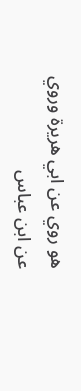هو روي عن ابي هريرة وروي عن ابن عباس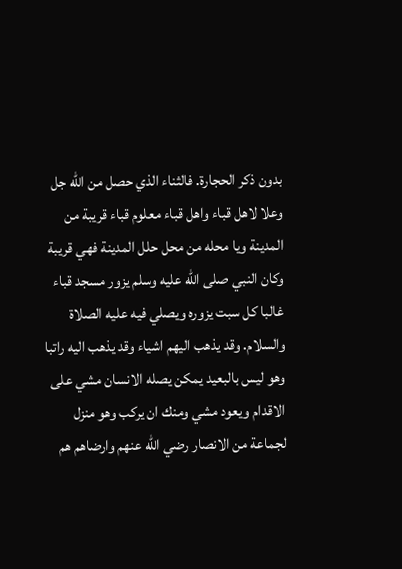بدون ذكر الحجارة. فالثناء الذي حصل من الله جل وعلا لاهل قباء واهل قباء معلوم قباء قريبة من
المدينة ويا محله من محل حلل المدينة فهي قريبة وكان النبي صلى الله عليه وسلم يزور مسجد قباء غالبا كل سبت يزوره ويصلي فيه عليه الصلاة والسلام. وقد يذهب اليهم اشياء وقد يذهب اليه راتبا
وهو ليس بالبعيد يمكن يصله الانسان مشي على الاقدام ويعود مشي ومنك ان يركب وهو منزل لجماعة من الانصار رضي الله عنهم وارضاهم هم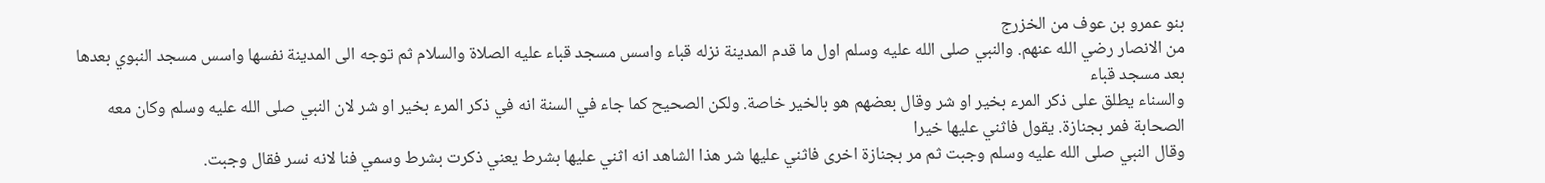بنو عمرو بن عوف من الخزرج
من الانصار رضي الله عنهم. والنبي صلى الله عليه وسلم اول ما قدم المدينة نزله قباء واسس مسجد قباء عليه الصلاة والسلام ثم توجه الى المدينة نفسها واسس مسجد النبوي بعدها بعد مسجد قباء
والسناء يطلق على ذكر المرء بخير او شر وقال بعضهم هو بالخير خاصة. ولكن الصحيح كما جاء في السنة انه في ذكر المرء بخير او شر لان النبي صلى الله عليه وسلم وكان معه الصحابة فمر بجنازة. يقول فاثني عليها خيرا
وقال النبي صلى الله عليه وسلم وجبت ثم مر بجنازة اخرى فاثني عليها شر هذا الشاهد انه اثني عليها بشرط يعني ذكرت بشرط وسمي فنا لانه نسر فقال وجبت.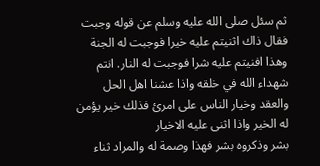ثم سئل صلى الله عليه وسلم عن قوله وجبت فقال ذاك اثنيتم عليه خيرا فوجبت له الجنة
وهذا افنيتم عليه شرا فوجبت له النار. انتم شهداء الله في خلقه واذا عشنا اهل الحل والعقد وخيار الناس على امرئ فذلك خير يؤمن له الخير واذا اثنى عليه الاخيار
بشر وذكروه بشر فهذا وصمة له والمراد ثناء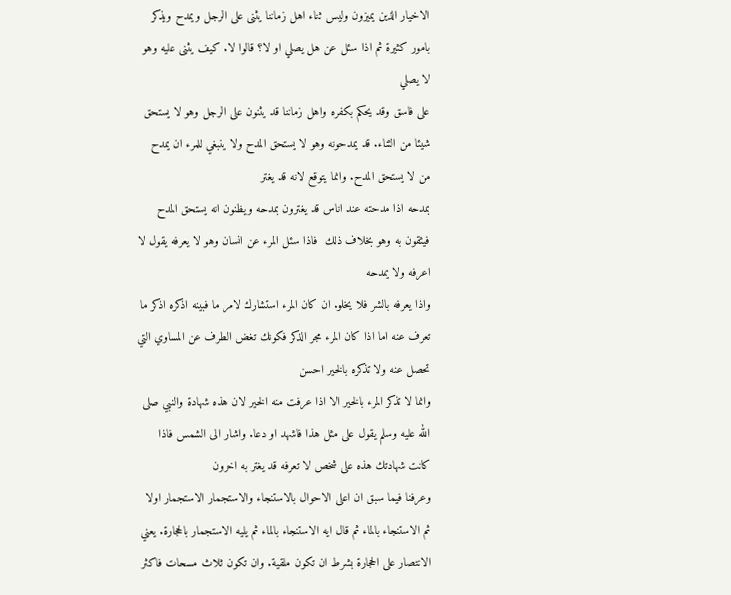الاخيار الذين يميزون وليس ثناء اهل زماننا يثنى على الرجل ويمدح ويذكر بامور كثيرة ثم اذا سئل عن هل يصلي او لا؟ قالوا لا. كيف يثنى عليه وهو لا يصلي
على فاسق وقد يحكم بكفره واهل زماننا قد يثنون على الرجل وهو لا يستحق شيئا من الثناء. قد يمدحونه وهو لا يستحق المدح ولا ينبغي للمرء ان يمدح من لا يستحق المدح. وانما يتوقع لانه قد يغتر
بمدحه اذا مدحته عند اناس قد يغترون بمدحه ويظنون انه يستحق المدح فيثقون به وهو بخلاف ذلك  فاذا سئل المرء عن انسان وهو لا يعرفه يقول لا اعرفه ولا يمدحه
واذا يعرفه بالشر فلا يخلو. ان كان المرء استشارك لامر ما فبينه اذكره اذكر ما تعرف عنه اما اذا كان المرء مجر الذكر فكونك تغض الطرف عن المساوي التي تحصل عنه ولا تذكره بالخير احسن
وانما لا تذكر المرء بالخير الا اذا عرفت منه الخير لان هذه شهادة والنبي صلى الله عليه وسلم يقول على مثل هذا فاشهد او دعا. واشار الى الشمس فاذا كانت شهادتك هذه على شخص لا تعرفه قد يغتر به اخرون
وعرفنا فيما سبق ان اعلى الاحوال بالاستنجاء والاستجمار الاستجمار اولا ثم الاستنجاء بالماء ثم قال ايه الاستنجاء بالماء ثم يليه الاستجمار بالحجارة. يعني الانتصار على الحجارة بشرط ان تكون ملقية. وان تكون ثلاث مسحات فاكثر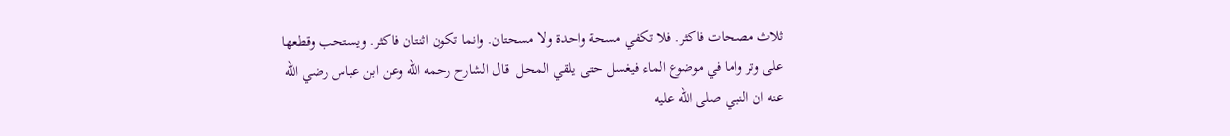ثلاث مصحات فاكثر. فلا تكفي مسحة واحدة ولا مسحتان. وانما تكون اثنتان فاكثر. ويستحب وقطعها على وتر واما في موضوع الماء فيغسل حتى يلقي المحل  قال الشارح رحمه الله وعن ابن عباس رضي الله عنه ان النبي صلى الله عليه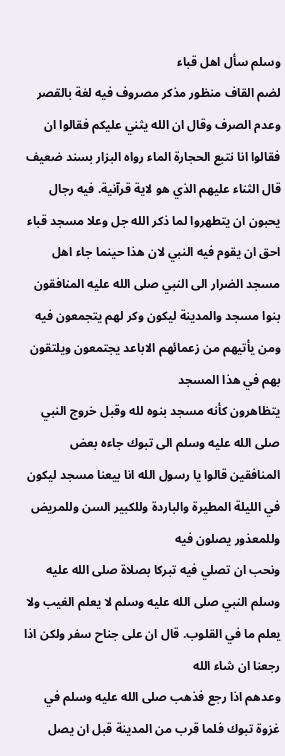وسلم سأل اهل قباء
لضم القاف منظور مذكر مصروف فيه لغة بالقصر وعدم الصرف وقال ان الله يثني عليكم فقالوا ان فقالوا انا نتبع الحجارة الماء رواه البزار بسند ضعيف قال الثناء عليهم الذي هو لاية قرآنية. فيه رجال يحبون ان يتطهروا لما ذكر الله جل وعلا مسجد قباء
احق ان يقوم فيه النبي لان هذا حينما جاء اهل مسجد الضرار الى النبي صلى الله عليه المنافقون بنوا مسجد والمدينة ليكون وكر لهم يتجمعون فيه ومن يأتيهم من زعمائهم الاباعد يجتمعون ويلتقون بهم في هذا المسجد
يتظاهرون كأنه مسجد بنوه لله وقبل خروج النبي صلى الله عليه وسلم الى تبوك جاءه بعض المنافقين قالوا يا رسول الله انا بيعنا مسجد ليكون في الليلة المطيرة والباردة وللكبير السن وللمريض وللمعذور يصلون فيه
ونحب ان تصلي فيه تبركا بصلاة صلى الله عليه وسلم النبي صلى الله عليه وسلم لا يعلم الغيب ولا يعلم ما في القلوب. قال ان على جناح سفر ولكن اذا رجعنا ان شاء الله
وعدهم اذا رجع فذهب صلى الله عليه وسلم في غزوة تبوك فلما قرب من المدينة قبل ان يصل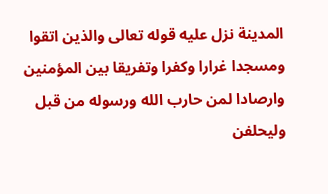المدينة نزل عليه قوله تعالى والذين اتقوا ومسجدا غرارا وكفرا وتفريقا بين المؤمنين وارصادا لمن حارب الله ورسوله من قبل وليحلفن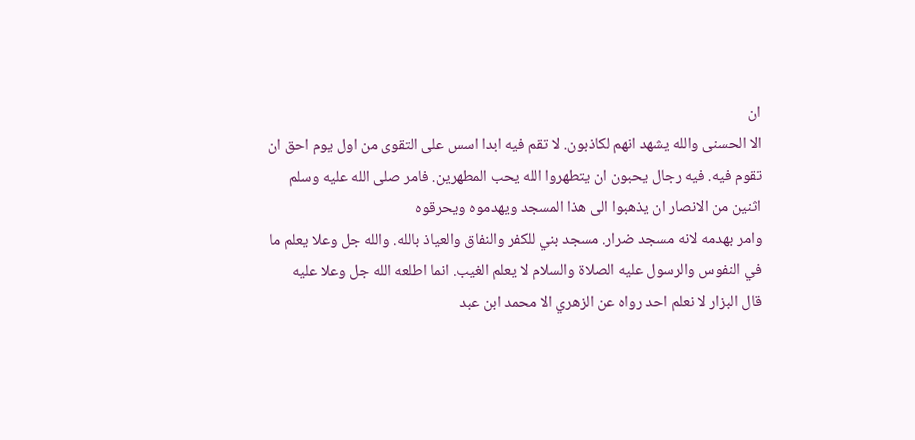ان
الا الحسنى والله يشهد انهم لكاذبون. لا تقم فيه ابدا اسس على التقوى من اول يوم احق ان تقوم فيه. فيه رجال يحبون ان يتطهروا الله يحب المطهرين. فامر صلى الله عليه وسلم اثنين من الانصار ان يذهبوا الى هذا المسجد ويهدموه ويحرقوه
وامر بهدمه لانه مسجد ضرار. مسجد بني للكفر والنفاق والعياذ بالله. والله جل وعلا يعلم ما في النفوس والرسول عليه الصلاة والسلام لا يعلم الغيب. انما اطلعه الله جل وعلا عليه
قال البزار لا نعلم احد رواه عن الزهري الا محمد ابن عبد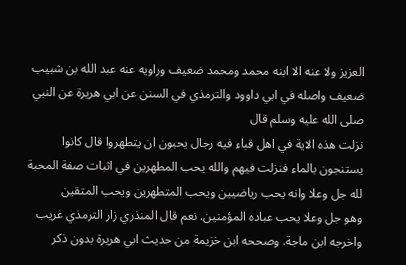العزيز ولا عنه الا ابنه محمد ومحمد ضعيف وراويه عنه عبد الله بن شبيب ضعيف واصله في ابي داوود والترمذي في السنن عن ابي هريرة عن النبي صلى الله عليه وسلم قال
نزلت هذه الاية في اهل قباء فيه رجال يحبون ان يتطهروا قال كانوا يستنجون بالماء فنزلت فيهم والله يحب المطهرين في اثبات صفة المحبة لله جل وعلا وانه يحب رياضيين ويحب المتطهرين ويحب المتقين
وهو جل وعلا يحب عباده المؤمنين. نعم قال المنذري زار الترمذي غريب واخرجه ابن ماجة. وصححه ابن خزيمة من حديث ابي هريرة بدون ذكر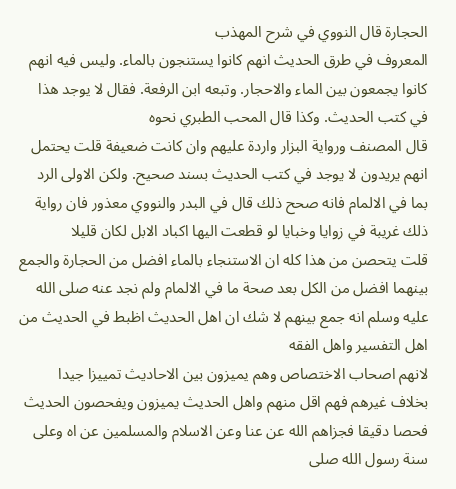الحجارة قال النووي في شرح المهذب
المعروف في طرق الحديث انهم كانوا يستنجون بالماء. وليس فيه انهم كانوا يجمعون بين الماء والاحجار. وتبعه ابن الرفعة. فقال لا يوجد هذا في كتب الحديث. وكذا قال المحب الطبري نحوه
قال المصنف ورواية البزار واردة عليهم وان كانت ضعيفة قلت يحتمل انهم يريدون لا يوجد في كتب الحديث بسند صحيح. ولكن الاولى الرد بما في الالمام فانه صحح ذلك قال في البدر والنووي معذور فان رواية ذلك غريبة في زوايا وخبايا لو قطعت اليها اكباد الابل لكان قليلا
قلت يتحصن من هذا كله ان الاستنجاء بالماء افضل من الحجارة والجمع بينهما افضل من الكل بعد صحة ما في الالمام ولم نجد عنه صلى الله عليه وسلم انه جمع بينهم لا شك ان اهل الحديث اظبط في الحديث من اهل التفسير واهل الفقه
لانهم اصحاب الاختصاص وهم يميزون بين الاحاديث تمييزا جيدا بخلاف غيرهم فهم اقل منهم واهل الحديث يميزون ويفحصون الحديث فحصا دقيقا فجزاهم الله عن عنا وعن الاسلام والمسلمين عن اه وعلى سنة رسول الله صلى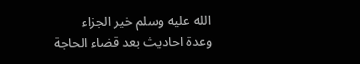الله عليه وسلم خير الجزاء
وعدة احاديث بعد قضاء الحاجة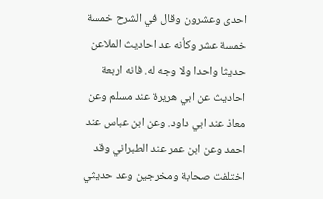احدى وعشرون وقال في الشرح خمسة خمسة عشر وكأنه عد احاديث الملاعن حديثا واحدا ولا وجه له. فانه اربعة احاديث عن ابي هريرة عند مسلم وعن معاذ عند ابي داود. وعن ابن عباس عند
احمد وعن ابن عمر عند الطبراني وقد اختلفت صحابة ومخرجين وعد حديثي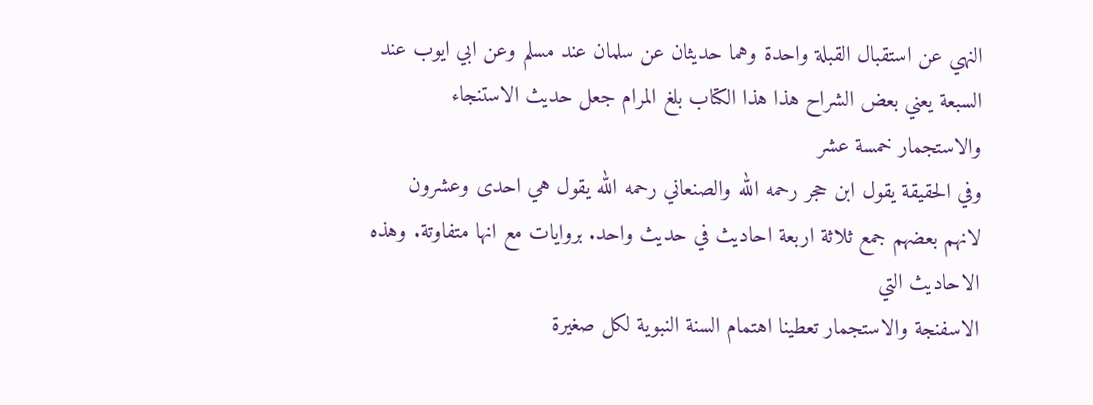النهي عن استقبال القبلة واحدة وهما حديثان عن سلمان عند مسلم وعن ابي ايوب عند السبعة يعني بعض الشراح هذا هذا الكتاب بلغ المرام جعل حديث الاستنجاء والاستجمار خمسة عشر
وفي الحقيقة يقول ابن حجر رحمه الله والصنعاني رحمه الله يقول هي احدى وعشرون لانهم بعضهم جمع ثلاثة اربعة احاديث في حديث واحد. بروايات مع انها متفاوتة. وهذه الاحاديث التي
الاسفنجة والاستجمار تعطينا اهتمام السنة النبوية لكل صغيرة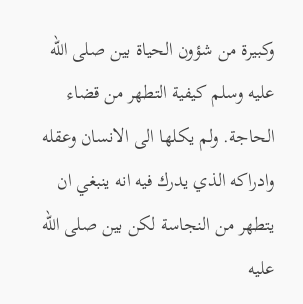وكبيرة من شؤون الحياة بين صلى الله عليه وسلم كيفية التطهر من قضاء الحاجة. ولم يكلها الى الانسان وعقله وادراكه الذي يدرك فيه انه ينبغي ان يتطهر من النجاسة لكن بين صلى الله عليه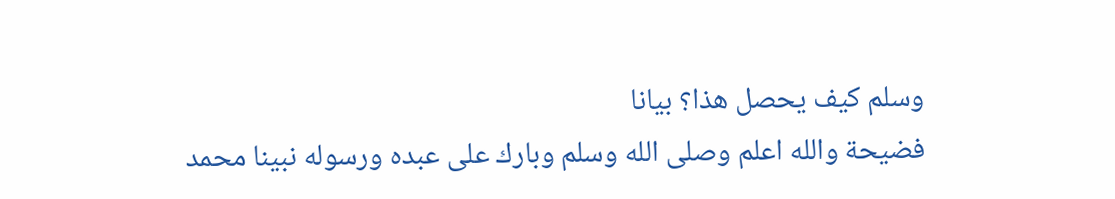وسلم كيف يحصل هذا؟ بيانا
فضيحة والله اعلم وصلى الله وسلم وبارك على عبده ورسوله نبينا محمد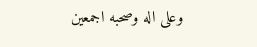وعلى اله وصحبه اجمعين